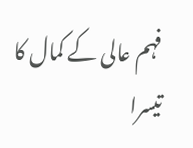فہم عالی کے کمال کا تیسرا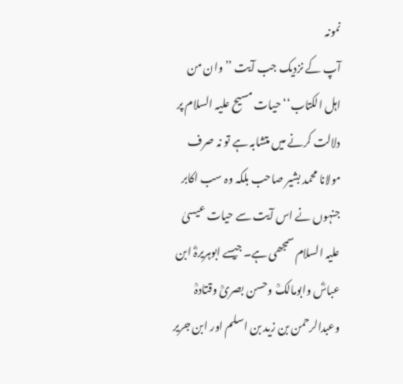نمونہ
آپ کے نزدیک جب آیت ’’وان من اہل الکتاب‘‘ حیات مسیح علیہ السلام پر دلالت کرنے میں متشابہ ہے تو نہ صرف مولانا محمد بشیر صاحب بلکہ وہ سب اکابر جنہوں نے اس آیت سے حیات عیسیٰ علیہ السلام سمجھی ہے۔ جیسے ابوہریرہؓ ابن عباسؓ وابومالکؒ وحسن بصریؒ وقتادہؒ وعبدالرحمن بن زید بن اسلم اور ابن جریر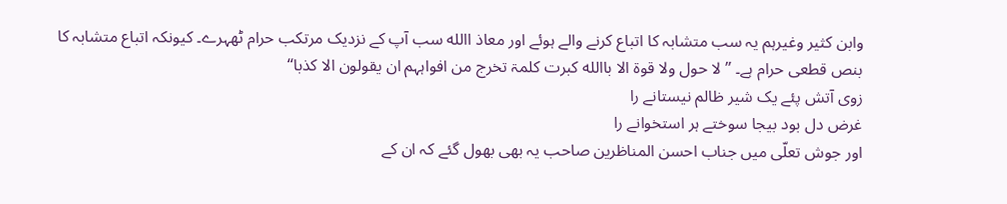وابن کثیر وغیرہم یہ سب متشابہ کا اتباع کرنے والے ہوئے اور معاذ االله سب آپ کے نزدیک مرتکب حرام ٹھہرے۔ کیونکہ اتباع متشابہ کا بنص قطعی حرام ہے۔ ’’لا حول ولا قوۃ الا باالله کبرت کلمۃ تخرج من افواہہم ان یقولون الا کذبا‘‘
زوی آتش پئے یک شیر ظالم نیستانے را
غرض دل بود بیجا سوختے ہر استخوانے را
اور جوش تعلّی میں جناب احسن المناظرین صاحب یہ بھی بھول گئے کہ ان کے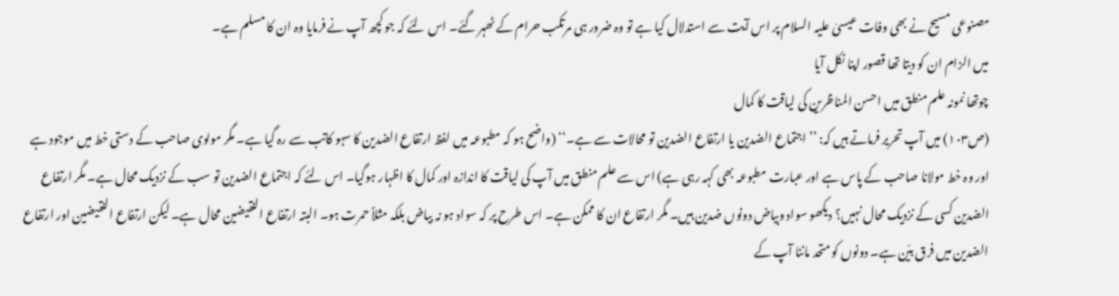مصنوعی مسیح نے بھی وفات عیسیٰ علیہ السلام پر اس آیت سے استدلال کیا ہے تو وہ ضرور ہی مرتکب حرام کے ٹھہر گئے۔ اس لئے کہ جو کچھ آپ نے فرمایا وہ ان کا مسلم ہے۔
میں الزام ان کو دیتا تھا قصور اپنا نکل آیا
چوتھا نمونہ علم منطق میں احسن المناظرین کی لیاقت کا کمال
(ص۱۰۳) میں آپ تحریر فرماتے ہیں کہ: ’’اجتماع الضدین یا ارتفاع الضدین تو محالات سے ہے۔‘‘ (واضح ہو کہ مطبوعہ میں لفظ ارتفاع الضدین کا سہو کاتب سے رہ گیا ہے۔ مگر مولوی صاحب کے دستی خط میں موجود ہے اور وہ خط مولانا صاحب کے پاس ہے اور عبارت مطبوعہ بھی کہہ رہی ہے) اس سے علم منطق میں آپ کی لیاقت کا اندازہ اور کمال کا اظہار ہوگیا۔ اس لئے کہ اجتماع الضدین تو سب کے نزدیک محال ہے۔ مگر ارتفاع الضدین کسی کے نزدیک محال نہیں؟ دیکھو سواد وبیاض دونوں ضدین ہیں۔ مگر ارتفاع ان کا ممکن ہے۔ اس طرح پر کہ سواد ہو نہ بیاض بلکہ مثلاً حمرت ہو۔ البتہ ارتفاع النقیضین محال ہے۔ لیکن ارتفاع النقیضین اور ارتفاع الضدین میں فرق بیّن ہے۔ دونوں کو متحد ماننا آپ کے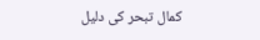کمال تبحر کی دلیل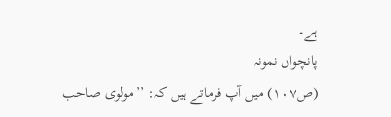ہے۔
پانچواں نمونہ
(ص۱۰۷) میں آپ فرماتے ہیں کہ: ’’مولوی صاحب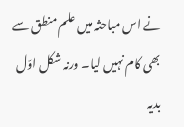نے اس مباحثہ میں علم منطق سے بھی کام نہیں لیا۔ ورنہ شکل اوّل بدیہ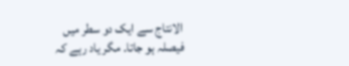الانتاج سے ایک دو سطر میں فیصلہ ہو جاتا۔ مگر یاد رہے کہ